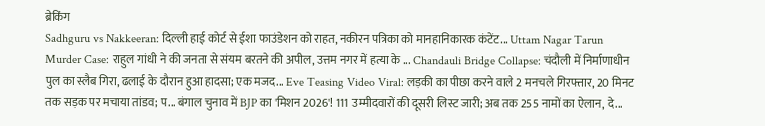ब्रेकिंग
Sadhguru vs Nakkeeran: दिल्ली हाई कोर्ट से ईशा फाउंडेशन को राहत, नकीरन पत्रिका को मानहानिकारक कंटेंट... Uttam Nagar Tarun Murder Case: राहुल गांधी ने की जनता से संयम बरतने की अपील, उत्तम नगर में हत्या के ... Chandauli Bridge Collapse: चंदौली में निर्माणाधीन पुल का स्लैब गिरा, ढलाई के दौरान हुआ हादसा; एक मजद... Eve Teasing Video Viral: लड़की का पीछा करने वाले 2 मनचले गिरफ्तार, 20 मिनट तक सड़क पर मचाया तांडव; प... बंगाल चुनाव में BJP का 'मिशन 2026'! 111 उम्मीदवारों की दूसरी लिस्ट जारी; अब तक 255 नामों का ऐलान, दे...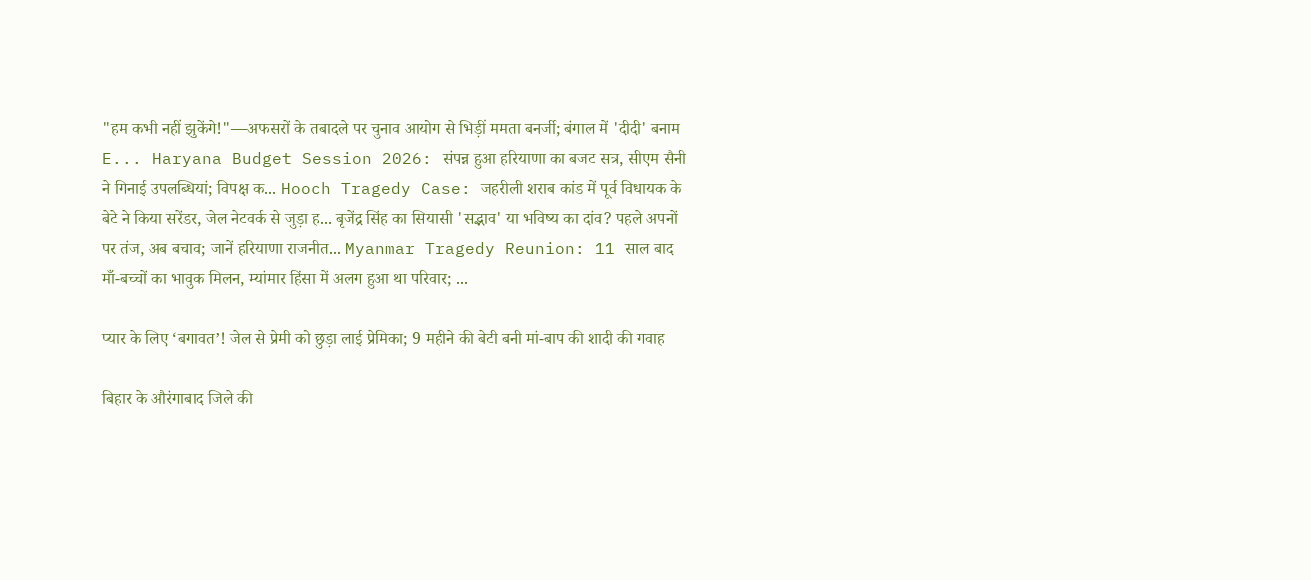"हम कभी नहीं झुकेंगे!"—अफसरों के तबादले पर चुनाव आयोग से भिड़ीं ममता बनर्जी; बंगाल में 'दीदी' बनाम E... Haryana Budget Session 2026: संपन्न हुआ हरियाणा का बजट सत्र, सीएम सैनी ने गिनाई उपलब्धियां; विपक्ष क... Hooch Tragedy Case: जहरीली शराब कांड में पूर्व विधायक के बेटे ने किया सरेंडर, जेल नेटवर्क से जुड़ा ह... बृजेंद्र सिंह का सियासी 'सद्भाव' या भविष्य का दांव? पहले अपनों पर तंज, अब बचाव; जानें हरियाणा राजनीत... Myanmar Tragedy Reunion: 11 साल बाद माँ-बच्चों का भावुक मिलन, म्यांमार हिंसा में अलग हुआ था परिवार; ...

प्यार के लिए ‘बगावत’! जेल से प्रेमी को छुड़ा लाई प्रेमिका; 9 महीने की बेटी बनी मां-बाप की शादी की गवाह

बिहार के औरंगाबाद जिले की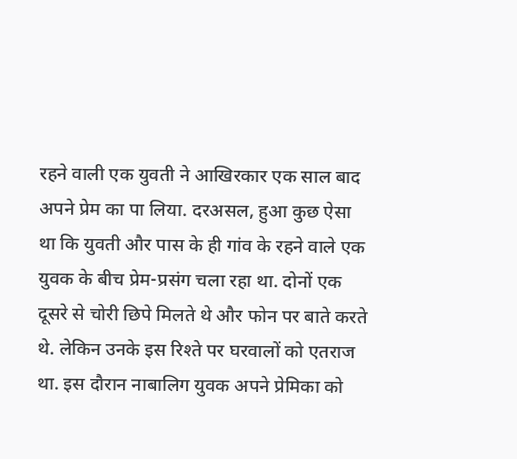रहने वाली एक युवती ने आखिरकार एक साल बाद अपने प्रेम का पा लिया. दरअसल, हुआ कुछ ऐसा था कि युवती और पास के ही गांव के रहने वाले एक युवक के बीच प्रेम-प्रसंग चला रहा था. दोनों एक दूसरे से चोरी छिपे मिलते थे और फोन पर बाते करते थे. लेकिन उनके इस रिश्ते पर घरवालों को एतराज था. इस दौरान नाबालिग युवक अपने प्रेमिका को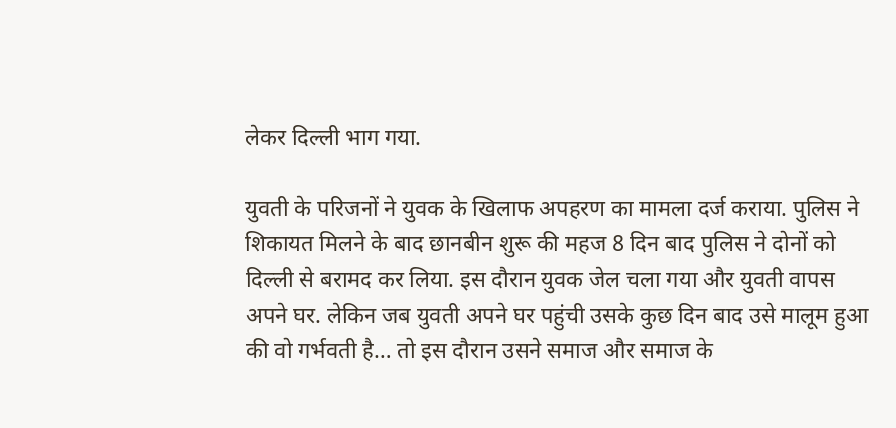लेकर दिल्ली भाग गया.

युवती के परिजनों ने युवक के खिलाफ अपहरण का मामला दर्ज कराया. पुलिस ने शिकायत मिलने के बाद छानबीन शुरू की महज 8 दिन बाद पुलिस ने दोनों को दिल्ली से बरामद कर लिया. इस दौरान युवक जेल चला गया और युवती वापस अपने घर. लेकिन जब युवती अपने घर पहुंची उसके कुछ दिन बाद उसे मालूम हुआ की वो गर्भवती है… तो इस दौरान उसने समाज और समाज के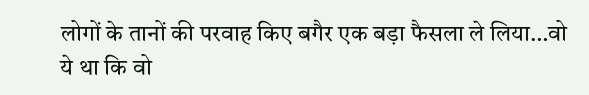लोगों के तानों की परवाह किए बगैर एक बड़ा फैसला ले लिया…वो ये था कि वो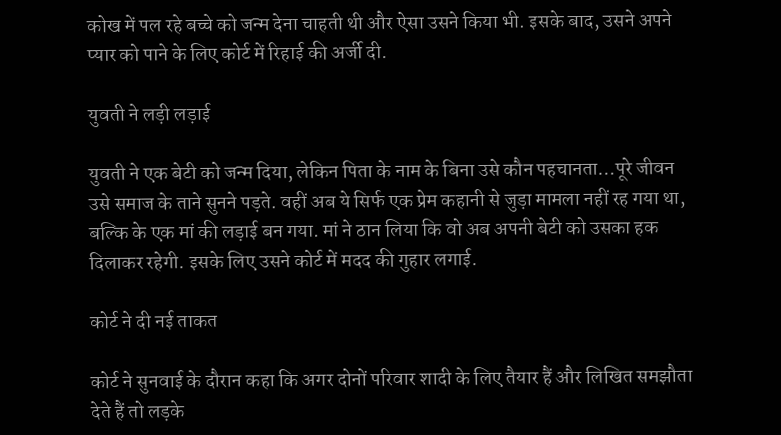कोख में पल रहे बच्चे को जन्म देना चाहती थी और ऐसा उसने किया भी. इसके बाद, उसने अपने प्यार को पाने के लिए कोर्ट में रिहाई की अर्जी दी.

युवती ने लड़ी लड़ाई

युवती ने एक बेटी को जन्म दिया, लेकिन पिता के नाम के बिना उसे कौन पहचानता…पूरे जीवन उसे समाज के ताने सुनने पड़ते. वहीं अब ये सिर्फ एक प्रेम कहानी से जुड़ा मामला नहीं रह गया था, बल्कि के एक मां की लड़ाई बन गया. मां ने ठान लिया कि वो अब अपनी बेटी को उसका हक दिलाकर रहेगी. इसके लिए उसने कोर्ट में मदद की गुहार लगाई.

कोर्ट ने दी नई ताकत

कोर्ट ने सुनवाई के दौरान कहा कि अगर दोनों परिवार शादी के लिए तैयार हैं और लिखित समझौता देते हैं तो लड़के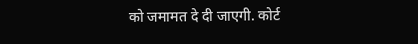को जमामत दे दी जाएगी. कोर्ट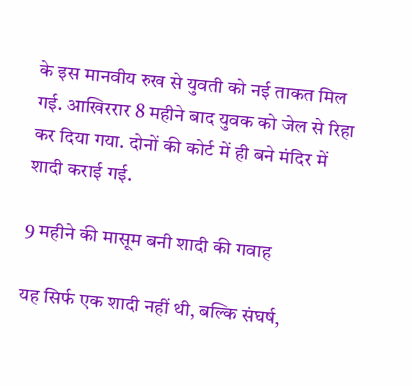के इस मानवीय रुख से युवती को नई ताकत मिल गई. आखिररार 8 महीने बाद युवक को जेल से रिहा कर दिया गया. दोनों की कोर्ट में ही बने मंदिर में शादी कराई गई.

9 महीने की मासूम बनी शादी की गवाह

यह सिर्फ एक शादी नहीं थी, बल्कि संघर्ष,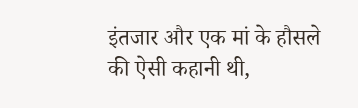इंतजार और एक मां के हौसले की ऐसी कहानी थी,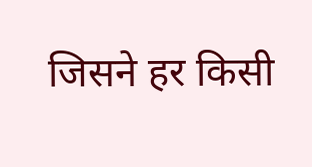जिसने हर किसी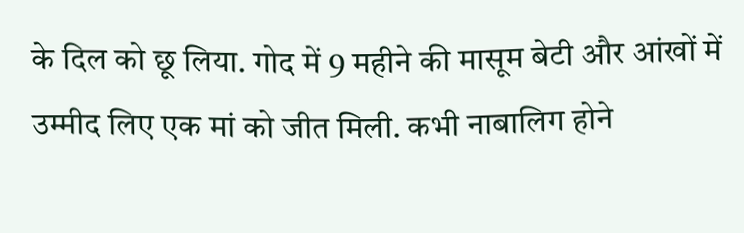के दिल को छू लिया. गोद में 9 महीने की मासूम बेटी और आंखों में उम्मीद लिए एक मां को जीत मिली. कभी नाबालिग होने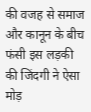की वजह से समाज और कानून के बीच फंसी इस लड़की की जिंदगी ने ऐसा मोड़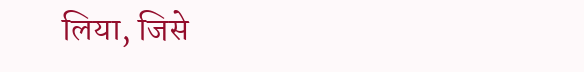लिया, जिसे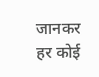जानकर हर कोई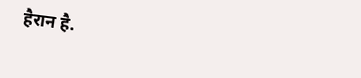हैरान है.